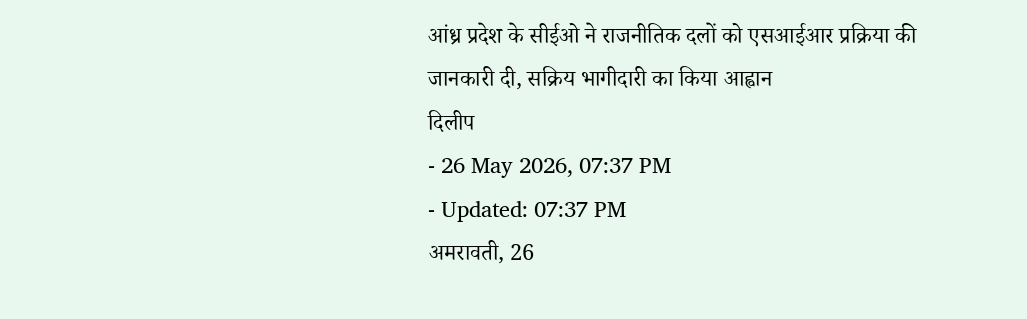आंध्र प्रदेश के सीईओ ने राजनीतिक दलों को एसआईआर प्रक्रिया की जानकारी दी, सक्रिय भागीदारी का किया आह्वान
दिलीप
- 26 May 2026, 07:37 PM
- Updated: 07:37 PM
अमरावती, 26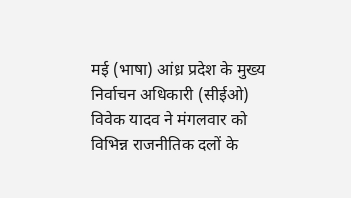मई (भाषा) आंध्र प्रदेश के मुख्य निर्वाचन अधिकारी (सीईओ) विवेक यादव ने मंगलवार को विभिन्न राजनीतिक दलों के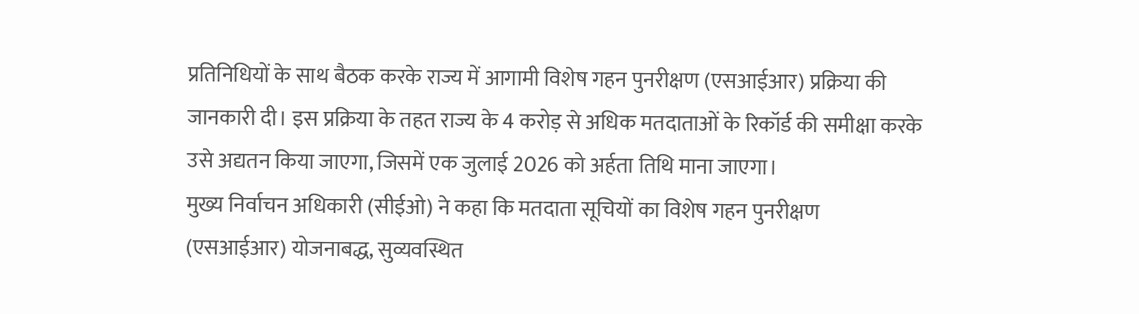प्रतिनिधियों के साथ बैठक करके राज्य में आगामी विशेष गहन पुनरीक्षण (एसआईआर) प्रक्रिया की जानकारी दी। इस प्रक्रिया के तहत राज्य के 4 करोड़ से अधिक मतदाताओं के रिकॉर्ड की समीक्षा करके उसे अद्यतन किया जाएगा, जिसमें एक जुलाई 2026 को अर्हता तिथि माना जाएगा।
मुख्य निर्वाचन अधिकारी (सीईओ) ने कहा कि मतदाता सूचियों का विशेष गहन पुनरीक्षण (एसआईआर) योजनाबद्ध, सुव्यवस्थित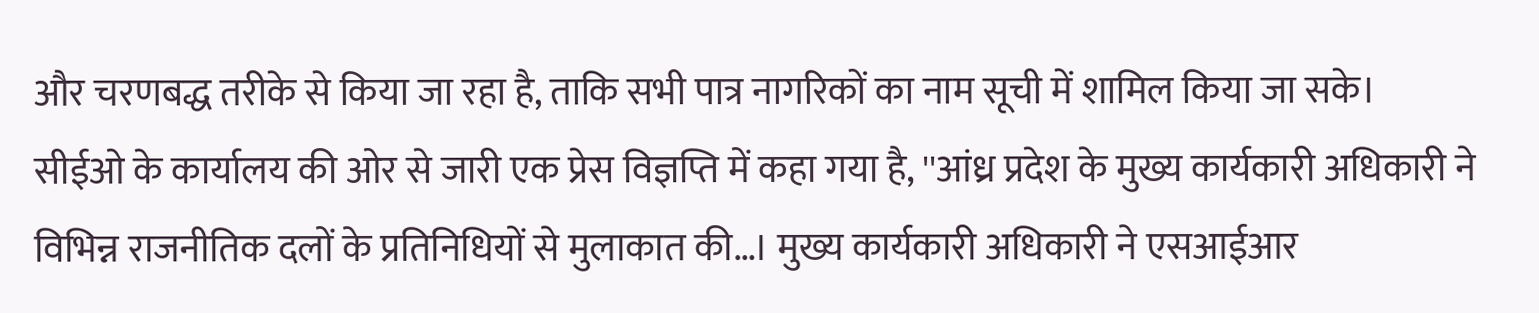और चरणबद्ध तरीके से किया जा रहा है, ताकि सभी पात्र नागरिकों का नाम सूची में शामिल किया जा सके।
सीईओ के कार्यालय की ओर से जारी एक प्रेस विज्ञप्ति में कहा गया है, ''आंध्र प्रदेश के मुख्य कार्यकारी अधिकारी ने विभिन्न राजनीतिक दलों के प्रतिनिधियों से मुलाकात की…। मुख्य कार्यकारी अधिकारी ने एसआईआर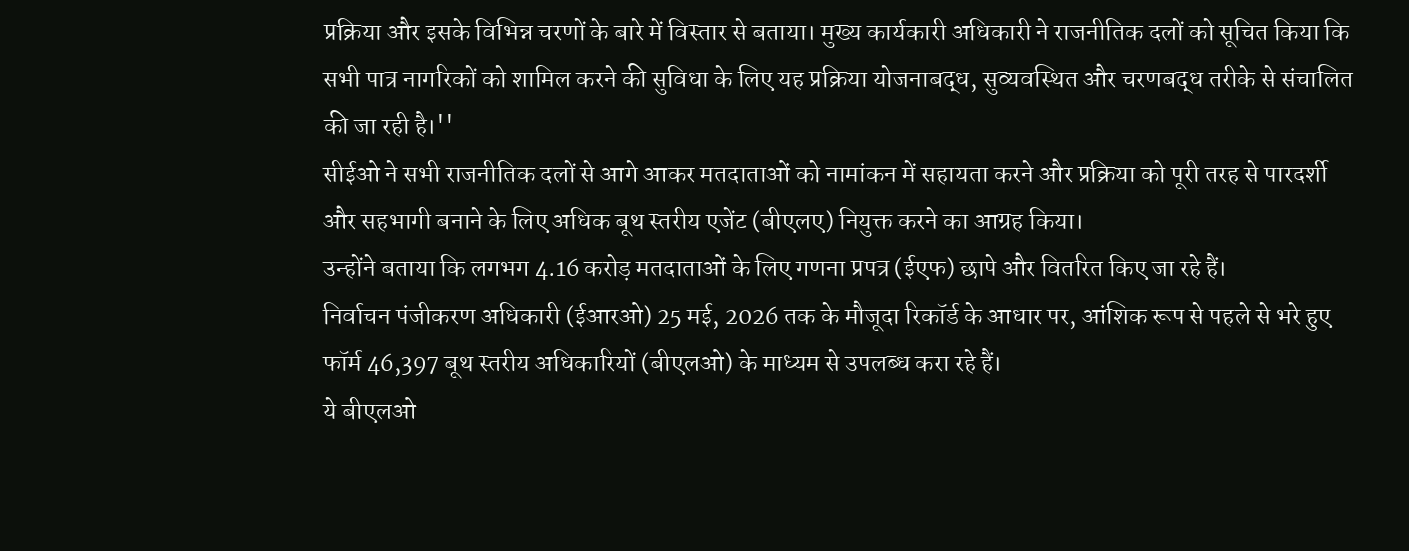प्रक्रिया और इसके विभिन्न चरणों के बारे में विस्तार से बताया। मुख्य कार्यकारी अधिकारी ने राजनीतिक दलों को सूचित किया कि सभी पात्र नागरिकों को शामिल करने की सुविधा के लिए यह प्रक्रिया योजनाबद्ध, सुव्यवस्थित और चरणबद्ध तरीके से संचालित की जा रही है।''
सीईओ ने सभी राजनीतिक दलों से आगे आकर मतदाताओं को नामांकन में सहायता करने और प्रक्रिया को पूरी तरह से पारदर्शी और सहभागी बनाने के लिए अधिक बूथ स्तरीय एजेंट (बीएलए) नियुक्त करने का आग्रह किया।
उन्होंने बताया कि लगभग 4.16 करोड़ मतदाताओं के लिए गणना प्रपत्र (ईएफ) छापे और वितरित किए जा रहे हैं।
निर्वाचन पंजीकरण अधिकारी (ईआरओ) 25 मई, 2026 तक के मौजूदा रिकॉर्ड के आधार पर, आंशिक रूप से पहले से भरे हुए फॉर्म 46,397 बूथ स्तरीय अधिकारियों (बीएलओ) के माध्यम से उपलब्ध करा रहे हैं।
ये बीएलओ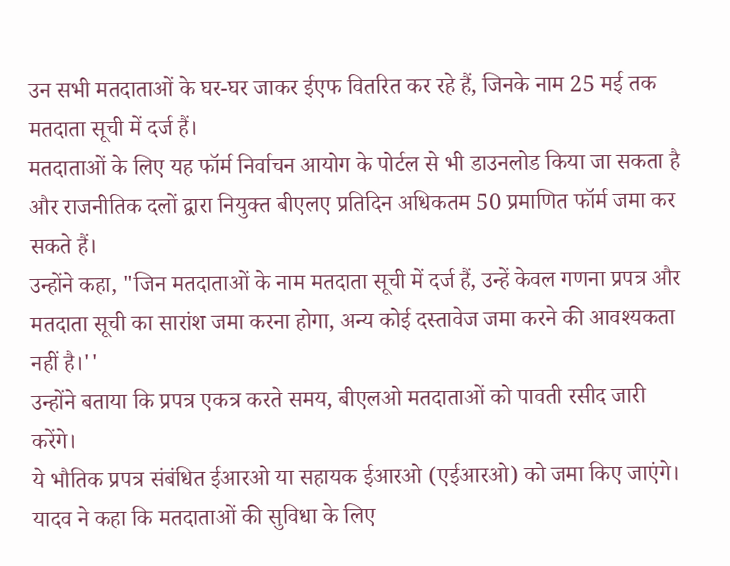उन सभी मतदाताओं के घर-घर जाकर ईएफ वितरित कर रहे हैं, जिनके नाम 25 मई तक मतदाता सूची में दर्ज हैं।
मतदाताओं के लिए यह फॉर्म निर्वाचन आयोग के पोर्टल से भी डाउनलोड किया जा सकता है और राजनीतिक दलों द्वारा नियुक्त बीएलए प्रतिदिन अधिकतम 50 प्रमाणित फॉर्म जमा कर सकते हैं।
उन्होंने कहा, "जिन मतदाताओं के नाम मतदाता सूची में दर्ज हैं, उन्हें केवल गणना प्रपत्र और मतदाता सूची का सारांश जमा करना होगा, अन्य कोई दस्तावेज जमा करने की आवश्यकता नहीं है।''
उन्होंने बताया कि प्रपत्र एकत्र करते समय, बीएलओ मतदाताओं को पावती रसीद जारी करेंगे।
ये भौतिक प्रपत्र संबंधित ईआरओ या सहायक ईआरओ (एईआरओ) को जमा किए जाएंगे।
यादव ने कहा कि मतदाताओं की सुविधा के लिए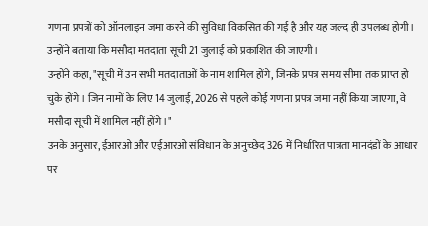गणना प्रपत्रों को ऑनलाइन जमा करने की सुविधा विकसित की गई है और यह जल्द ही उपलब्ध होगी। उन्होंने बताया कि मसौदा मतदाता सूची 21 जुलाई को प्रकाशित की जाएगी।
उन्होंने कहा, "सूची में उन सभी मतदाताओं के नाम शामिल होंगे, जिनके प्रपत्र समय सीमा तक प्राप्त हो चुके होंगे। जिन नामों के लिए 14 जुलाई, 2026 से पहले कोई गणना प्रपत्र जमा नहीं किया जाएगा, वे मसौदा सूची में शामिल नहीं होंगे।"
उनके अनुसार, ईआरओ और एईआरओ संविधान के अनुच्छेद 326 में निर्धारित पात्रता मानदंडों के आधार पर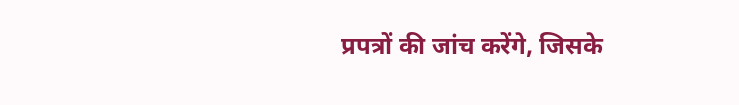प्रपत्रों की जांच करेंगे, जिसके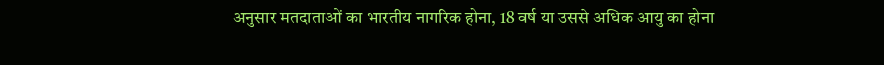अनुसार मतदाताओं का भारतीय नागरिक होना, 18 वर्ष या उससे अधिक आयु का होना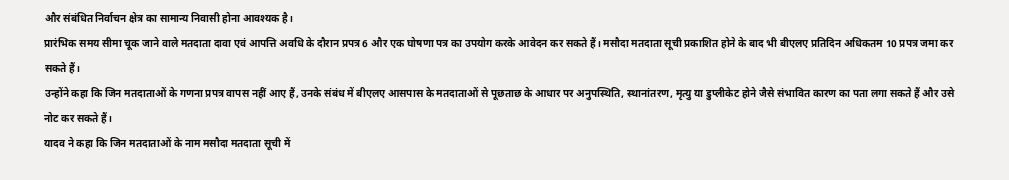और संबंधित निर्वाचन क्षेत्र का सामान्य निवासी होना आवश्यक है।
प्रारंभिक समय सीमा चूक जाने वाले मतदाता दावा एवं आपत्ति अवधि के दौरान प्रपत्र 6 और एक घोषणा पत्र का उपयोग करके आवेदन कर सकते हैं। मसौदा मतदाता सूची प्रकाशित होने के बाद भी बीएलए प्रतिदिन अधिकतम 10 प्रपत्र जमा कर सकते हैं।
उन्होंने कहा कि जिन मतदाताओं के गणना प्रपत्र वापस नहीं आए हैं, उनके संबंध में बीएलए आसपास के मतदाताओं से पूछताछ के आधार पर अनुपस्थिति, स्थानांतरण, मृत्यु या डुप्लीकेट होने जैसे संभावित कारण का पता लगा सकते हैं और उसे नोट कर सकते हैं।
यादव ने कहा कि जिन मतदाताओं के नाम मसौदा मतदाता सूची में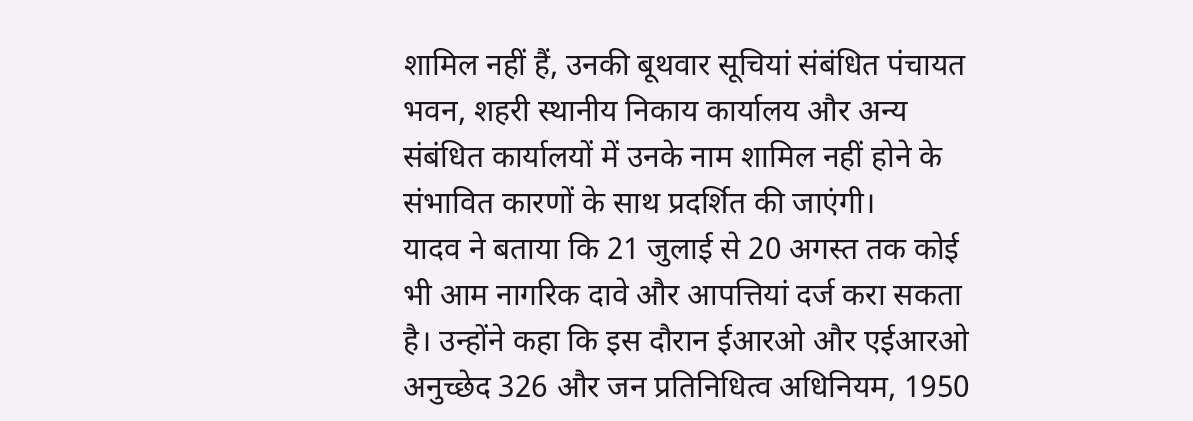शामिल नहीं हैं, उनकी बूथवार सूचियां संबंधित पंचायत भवन, शहरी स्थानीय निकाय कार्यालय और अन्य संबंधित कार्यालयों में उनके नाम शामिल नहीं होने के संभावित कारणों के साथ प्रदर्शित की जाएंगी।
यादव ने बताया कि 21 जुलाई से 20 अगस्त तक कोई भी आम नागरिक दावे और आपत्तियां दर्ज करा सकता है। उन्होंने कहा कि इस दौरान ईआरओ और एईआरओ अनुच्छेद 326 और जन प्रतिनिधित्व अधिनियम, 1950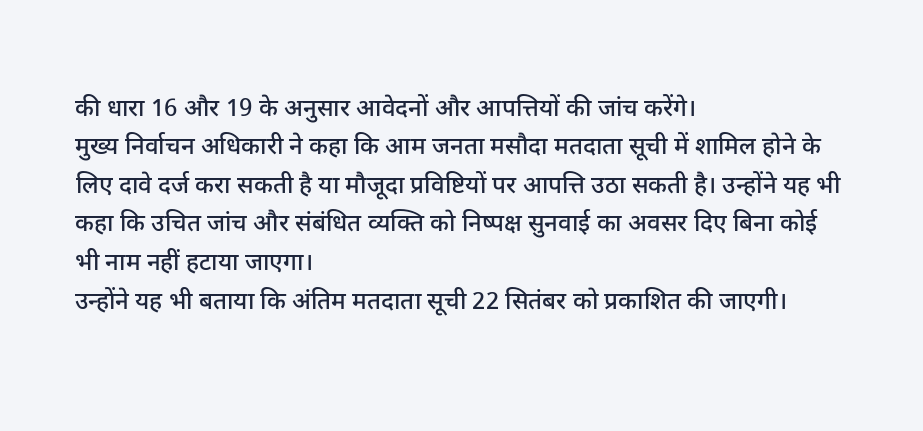की धारा 16 और 19 के अनुसार आवेदनों और आपत्तियों की जांच करेंगे।
मुख्य निर्वाचन अधिकारी ने कहा कि आम जनता मसौदा मतदाता सूची में शामिल होने के लिए दावे दर्ज करा सकती है या मौजूदा प्रविष्टियों पर आपत्ति उठा सकती है। उन्होंने यह भी कहा कि उचित जांच और संबंधित व्यक्ति को निष्पक्ष सुनवाई का अवसर दिए बिना कोई भी नाम नहीं हटाया जाएगा।
उन्होंने यह भी बताया कि अंतिम मतदाता सूची 22 सितंबर को प्रकाशित की जाएगी।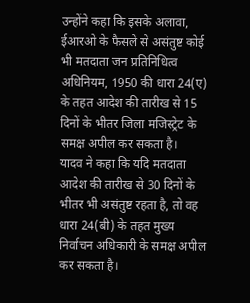उन्होंने कहा कि इसके अलावा, ईआरओ के फैसले से असंतुष्ट कोई भी मतदाता जन प्रतिनिधित्व अधिनियम, 1950 की धारा 24(ए) के तहत आदेश की तारीख से 15 दिनों के भीतर जिला मजिस्ट्रेट के समक्ष अपील कर सकता है।
यादव ने कहा कि यदि मतदाता आदेश की तारीख से 30 दिनों के भीतर भी असंतुष्ट रहता है, तो वह धारा 24(बी) के तहत मुख्य निर्वाचन अधिकारी के समक्ष अपील कर सकता है।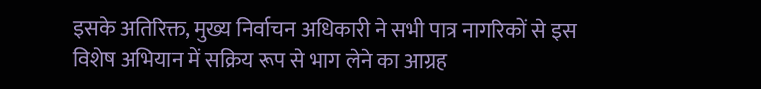इसके अतिरिक्त, मुख्य निर्वाचन अधिकारी ने सभी पात्र नागरिकों से इस विशेष अभियान में सक्रिय रूप से भाग लेने का आग्रह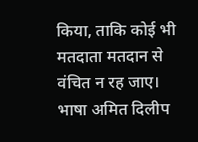किया, ताकि कोई भी मतदाता मतदान से वंचित न रह जाए।
भाषा अमित दिलीप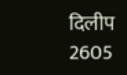दिलीप
2605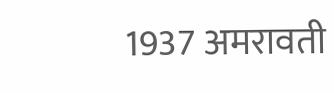1937 अमरावती